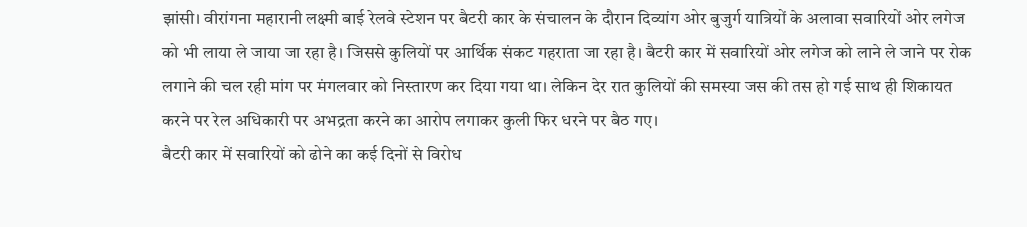झांसी। वीरांगना महारानी लक्ष्मी बाई रेलवे स्टेशन पर बैटरी कार के संचालन के दौरान दिव्यांग ओर बुजुर्ग यात्रियों के अलावा सवारियों ओर लगेज को भी लाया ले जाया जा रहा है। जिससे कुलियों पर आर्थिक संकट गहराता जा रहा है। बैटरी कार में सवारियों ओर लगेज को लाने ले जाने पर रोक लगाने की चल रही मांग पर मंगलवार को निस्तारण कर दिया गया था। लेकिन देर रात कुलियों की समस्या जस की तस हो गई साथ ही शिकायत करने पर रेल अधिकारी पर अभद्रता करने का आरोप लगाकर कुली फिर धरने पर बैठ गए।
बैटरी कार में सवारियों को ढोने का कई दिनों से विरोध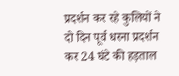प्रदर्शन कर रहे कुलियों ने दो दिन पूर्व धरना प्रदर्शन कर 24 घंटे की हड़ताल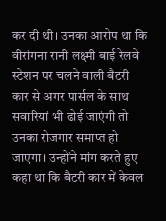कर दी थी। उनका आरोप था कि वीरांगना रानी लक्ष्मी बाई रेलवे स्टेशन पर चलने वाली बैटरी कार से अगर पार्सल के साथ सवारियां भी ढोई जाएंगी तो उनका रोजगार समाप्त हो जाएगा। उन्होंने मांग करते हुए कहा था कि बैटरी कार में केवल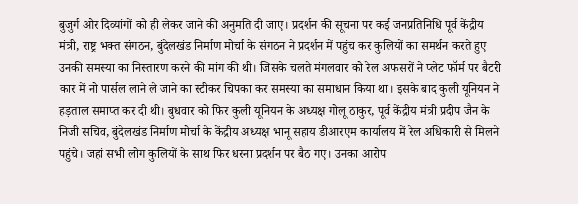बुजुर्ग ओर दिव्यांगों को ही लेकर जाने की अनुमति दी जाए। प्रदर्शन की सूचना पर कई जनप्रतिनिधि पूर्व केंद्रीय मंत्री, राष्ट्र भक्त संगठन, बुंदेलखंड निर्माण मोर्चा के संगठन ने प्रदर्शन में पहुंच कर कुलियों का समर्थन करते हुए उनकी समस्या का निस्तारण करने की मांग की थी। जिसके चलते मंगलवार को रेल अफसरों ने प्लेट फॉर्म पर बैटरी कार में नो पार्सल लाने ले जाने का स्टीकर चिपका कर समस्या का समाधान किया था। इसके बाद कुली यूनियन ने हड़ताल समाप्त कर दी थी। बुधवार को फिर कुली यूनियन के अध्यक्ष गोलू ठाकुर, पूर्व केंद्रीय मंत्री प्रदीप जैन के निजी सचिव, बुंदेलखंड निर्माण मोर्चा के केंद्रीय अध्यक्ष भानू सहाय डीआरएम कार्यालय में रेल अधिकारी से मिलने पहुंचे। जहां सभी लोग कुलियों के साथ फिर धरना प्रदर्शन पर बैठ गए। उनका आरोप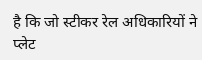है कि जो स्टीकर रेल अधिकारियों ने प्लेट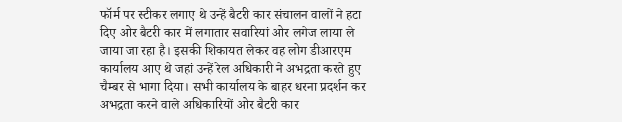फॉर्म पर स्टीकर लगाए थे उन्हें बैटरी कार संचालन वालों ने हटा दिए ओर बैटरी कार में लगातार सवारियां ओर लगेज लाया ले जाया जा रहा है। इसकी शिकायत लेकर वह लोग डीआरएम कार्यालय आए थे जहां उन्हें रेल अधिकारी ने अभद्रता करते हुए चैम्बर से भागा दिया। सभी कार्यालय के बाहर धरना प्रदर्शन कर अभद्रता करने वाले अधिकारियों ओर बैटरी कार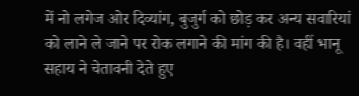में नो लगेज ओर दिव्यांग, बुजुर्ग को छोड़ कर अन्य सवारियां को लाने ले जाने पर रोक लगाने की मांग की है। वहीं भानू सहाय ने चेतावनी देते हुए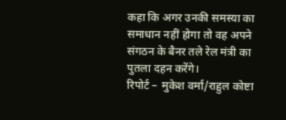कहा कि अगर उनकी समस्या का समाधान नहीं होगा तो वह अपने संगठन के बैनर तले रेल मंत्री का पुतला दहन करेंगे।
रिपोर्ट – मुकेश वर्मा/राहुल कोष्टा